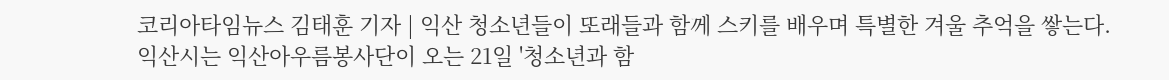코리아타임뉴스 김태훈 기자 | 익산 청소년들이 또래들과 함께 스키를 배우며 특별한 겨울 추억을 쌓는다. 익산시는 익산아우름봉사단이 오는 21일 '청소년과 함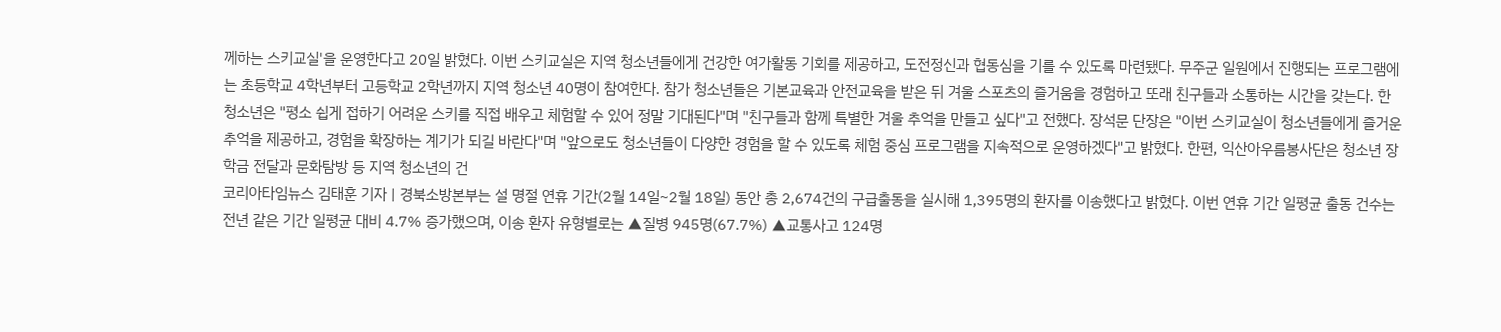께하는 스키교실'을 운영한다고 20일 밝혔다. 이번 스키교실은 지역 청소년들에게 건강한 여가활동 기회를 제공하고, 도전정신과 협동심을 기를 수 있도록 마련됐다. 무주군 일원에서 진행되는 프로그램에는 초등학교 4학년부터 고등학교 2학년까지 지역 청소년 40명이 참여한다. 참가 청소년들은 기본교육과 안전교육을 받은 뒤 겨울 스포츠의 즐거움을 경험하고 또래 친구들과 소통하는 시간을 갖는다. 한 청소년은 "평소 쉽게 접하기 어려운 스키를 직접 배우고 체험할 수 있어 정말 기대된다"며 "친구들과 함께 특별한 겨울 추억을 만들고 싶다"고 전했다. 장석문 단장은 "이번 스키교실이 청소년들에게 즐거운 추억을 제공하고, 경험을 확장하는 계기가 되길 바란다"며 "앞으로도 청소년들이 다양한 경험을 할 수 있도록 체험 중심 프로그램을 지속적으로 운영하겠다"고 밝혔다. 한편, 익산아우름봉사단은 청소년 장학금 전달과 문화탐방 등 지역 청소년의 건
코리아타임뉴스 김태훈 기자 | 경북소방본부는 설 명절 연휴 기간(2월 14일~2월 18일) 동안 총 2,674건의 구급출동을 실시해 1,395명의 환자를 이송했다고 밝혔다. 이번 연휴 기간 일평균 출동 건수는 전년 같은 기간 일평균 대비 4.7% 증가했으며, 이송 환자 유형별로는 ▲질병 945명(67.7%) ▲교통사고 124명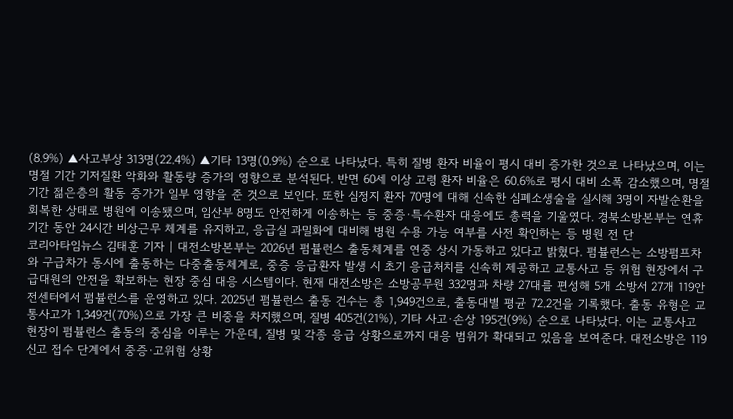(8.9%) ▲사고부상 313명(22.4%) ▲기타 13명(0.9%) 순으로 나타났다. 특히 질병 환자 비율이 평시 대비 증가한 것으로 나타났으며, 이는 명절 기간 기저질환 악화와 활동량 증가의 영향으로 분석된다. 반면 60세 이상 고령 환자 비율은 60.6%로 평시 대비 소폭 감소했으며, 명절 기간 젊은층의 활동 증가가 일부 영향을 준 것으로 보인다. 또한 심정지 환자 70명에 대해 신속한 심폐소생술을 실시해 3명이 자발순환을 회복한 상태로 병원에 이송됐으며, 임산부 8명도 안전하게 이송하는 등 중증·특수환자 대응에도 총력을 기울였다. 경북소방본부는 연휴 기간 동안 24시간 비상근무 체계를 유지하고, 응급실 과밀화에 대비해 병원 수용 가능 여부를 사전 확인하는 등 병원 전 단
코리아타임뉴스 김태훈 기자 | 대전소방본부는 2026년 펌뷸런스 출동체계를 연중 상시 가동하고 있다고 밝혔다. 펌뷸런스는 소방펌프차와 구급차가 동시에 출동하는 다중출동체계로, 중증 응급환자 발생 시 초기 응급처치를 신속히 제공하고 교통사고 등 위험 현장에서 구급대원의 안전을 확보하는 현장 중심 대응 시스템이다. 현재 대전소방은 소방공무원 332명과 차량 27대를 편성해 5개 소방서 27개 119안전센터에서 펌뷸런스를 운영하고 있다. 2025년 펌뷸런스 출동 건수는 총 1,949건으로, 출동대별 평균 72.2건을 기록했다. 출동 유형은 교통사고가 1,349건(70%)으로 가장 큰 비중을 차지했으며, 질병 405건(21%), 기타 사고·손상 195건(9%) 순으로 나타났다. 이는 교통사고 현장이 펌뷸런스 출동의 중심을 이루는 가운데, 질병 및 각종 응급 상황으로까지 대응 범위가 확대되고 있음을 보여준다. 대전소방은 119 신고 접수 단계에서 중증·고위험 상황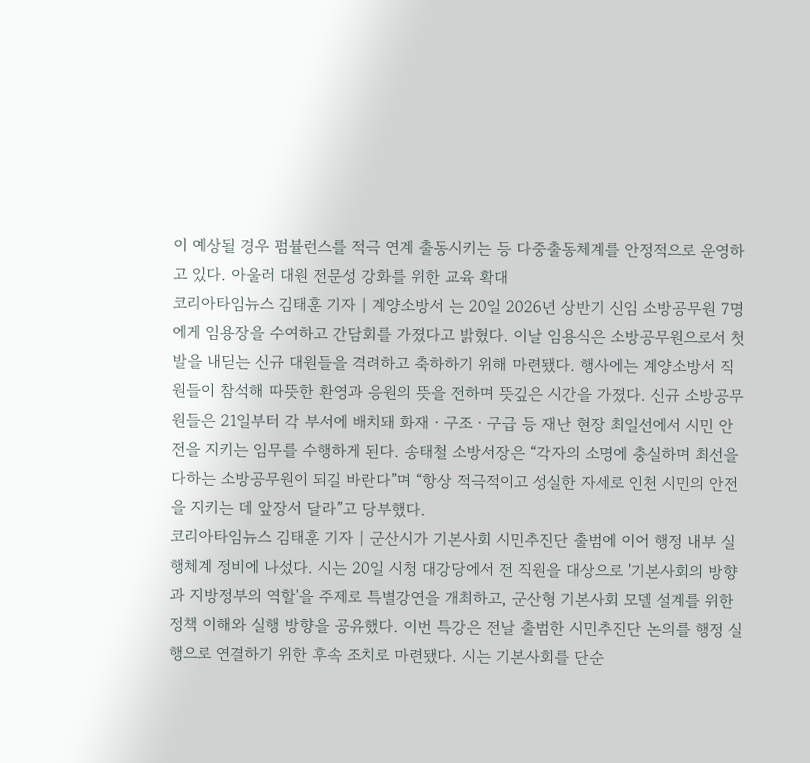이 예상될 경우 펌뷸런스를 적극 연계 출동시키는 등 다중출동체계를 안정적으로 운영하고 있다. 아울러 대원 전문성 강화를 위한 교육 확대
코리아타임뉴스 김태훈 기자 | 계양소방서 는 20일 2026년 상반기 신임 소방공무원 7명에게 임용장을 수여하고 간담회를 가졌다고 밝혔다. 이날 임용식은 소방공무원으로서 첫발을 내딛는 신규 대원들을 격려하고 축하하기 위해 마련됐다. 행사에는 계양소방서 직원들이 참석해 따뜻한 환영과 응원의 뜻을 전하며 뜻깊은 시간을 가졌다. 신규 소방공무원들은 21일부터 각 부서에 배치돼 화재ㆍ구조ㆍ구급 등 재난 현장 최일선에서 시민 안전을 지키는 임무를 수행하게 된다. 송태철 소방서장은 “각자의 소명에 충실하며 최선을 다하는 소방공무원이 되길 바란다”며 “항상 적극적이고 성실한 자세로 인천 시민의 안전을 지키는 데 앞장서 달라”고 당부했다.
코리아타임뉴스 김태훈 기자 | 군산시가 기본사회 시민추진단 출범에 이어 행정 내부 실행체계 정비에 나섰다. 시는 20일 시청 대강당에서 전 직원을 대상으로 '기본사회의 방향과 지방정부의 역할'을 주제로 특별강연을 개최하고, 군산형 기본사회 모델 설계를 위한 정책 이해와 실행 방향을 공유했다. 이번 특강은 전날 출범한 시민추진단 논의를 행정 실행으로 연결하기 위한 후속 조치로 마련됐다. 시는 기본사회를 단순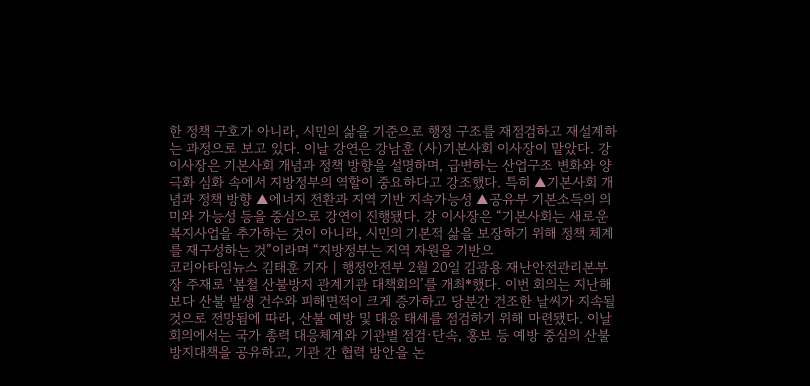한 정책 구호가 아니라, 시민의 삶을 기준으로 행정 구조를 재점검하고 재설계하는 과정으로 보고 있다. 이날 강연은 강남훈 (사)기본사회 이사장이 맡았다. 강 이사장은 기본사회 개념과 정책 방향을 설명하며, 급변하는 산업구조 변화와 양극화 심화 속에서 지방정부의 역할이 중요하다고 강조했다. 특히 ▲기본사회 개념과 정책 방향 ▲에너지 전환과 지역 기반 지속가능성 ▲공유부 기본소득의 의미와 가능성 등을 중심으로 강연이 진행됐다. 강 이사장은 “기본사회는 새로운 복지사업을 추가하는 것이 아니라, 시민의 기본적 삶을 보장하기 위해 정책 체계를 재구성하는 것”이라며 “지방정부는 지역 자원을 기반으
코리아타임뉴스 김태훈 기자 | 행정안전부 2월 20일 김광용 재난안전관리본부장 주재로 ‘봄철 산불방지 관계기관 대책회의’를 개최*했다. 이번 회의는 지난해보다 산불 발생 건수와 피해면적이 크게 증가하고 당분간 건조한 날씨가 지속될 것으로 전망됨에 따라, 산불 예방 및 대응 태세를 점검하기 위해 마련됐다. 이날 회의에서는 국가 총력 대응체계와 기관별 점검·단속, 홍보 등 예방 중심의 산불 방지대책을 공유하고, 기관 간 협력 방안을 논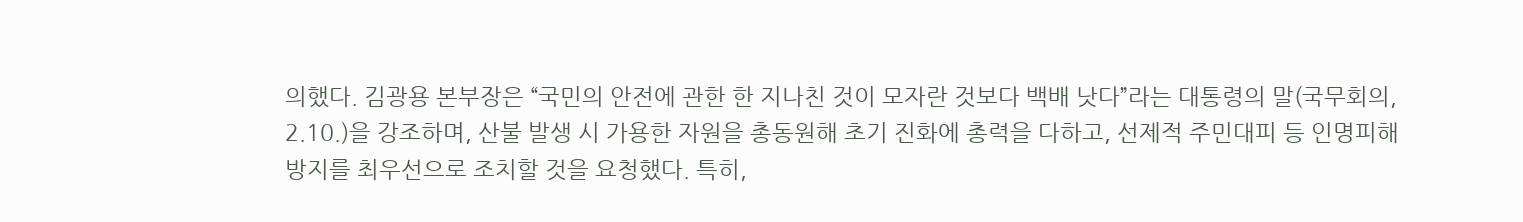의했다. 김광용 본부장은 “국민의 안전에 관한 한 지나친 것이 모자란 것보다 백배 낫다”라는 대통령의 말(국무회의, 2.10.)을 강조하며, 산불 발생 시 가용한 자원을 총동원해 초기 진화에 총력을 다하고, 선제적 주민대피 등 인명피해 방지를 최우선으로 조치할 것을 요청했다. 특히,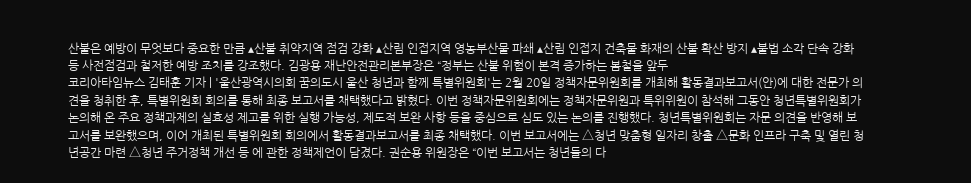산불은 예방이 무엇보다 중요한 만큼 ▴산불 취약지역 점검 강화 ▴산림 인접지역 영농부산물 파쇄 ▴산림 인접지 건축물 화재의 산불 확산 방지 ▴불법 소각 단속 강화 등 사전점검과 철저한 예방 조치를 강조했다. 김광용 재난안전관리본부장은 “정부는 산불 위험이 본격 증가하는 봄철을 앞두
코리아타임뉴스 김태훈 기자 | '울산광역시의회 꿈의도시 울산 청년과 함께 특별위원회'는 2월 20일 정책자문위원회를 개최해 활동결과보고서(안)에 대한 전문가 의견을 청취한 후, 특별위원회 회의를 통해 최종 보고서를 채택했다고 밝혔다. 이번 정책자문위원회에는 정책자문위원과 특위위원이 참석해 그동안 청년특별위원회가 논의해 온 주요 정책과제의 실효성 제고를 위한 실행 가능성, 제도적 보완 사항 등을 중심으로 심도 있는 논의를 진행했다. 청년특별위원회는 자문 의견을 반영해 보고서를 보완했으며, 이어 개최된 특별위원회 회의에서 활동결과보고서를 최종 채택했다. 이번 보고서에는 △청년 맞춤형 일자리 창출 △문화 인프라 구축 및 열린 청년공간 마련 △청년 주거정책 개선 등 에 관한 정책제언이 담겼다. 권순용 위원장은 “이번 보고서는 청년들의 다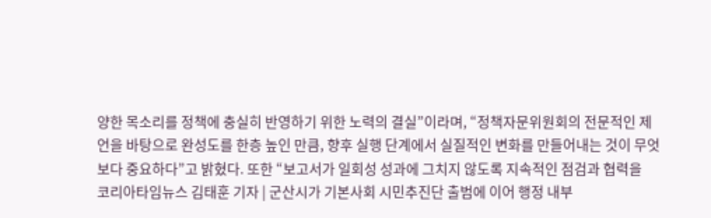양한 목소리를 정책에 충실히 반영하기 위한 노력의 결실”이라며, “정책자문위원회의 전문적인 제언을 바탕으로 완성도를 한층 높인 만큼, 향후 실행 단계에서 실질적인 변화를 만들어내는 것이 무엇보다 중요하다”고 밝혔다. 또한 “보고서가 일회성 성과에 그치지 않도록 지속적인 점검과 협력을
코리아타임뉴스 김태훈 기자 | 군산시가 기본사회 시민추진단 출범에 이어 행정 내부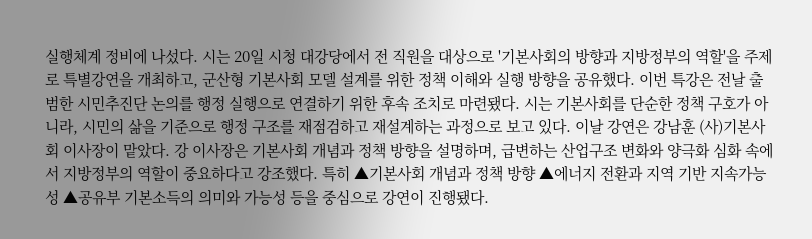실행체계 정비에 나섰다. 시는 20일 시청 대강당에서 전 직원을 대상으로 '기본사회의 방향과 지방정부의 역할'을 주제로 특별강연을 개최하고, 군산형 기본사회 모델 설계를 위한 정책 이해와 실행 방향을 공유했다. 이번 특강은 전날 출범한 시민추진단 논의를 행정 실행으로 연결하기 위한 후속 조치로 마련됐다. 시는 기본사회를 단순한 정책 구호가 아니라, 시민의 삶을 기준으로 행정 구조를 재점검하고 재설계하는 과정으로 보고 있다. 이날 강연은 강남훈 (사)기본사회 이사장이 맡았다. 강 이사장은 기본사회 개념과 정책 방향을 설명하며, 급변하는 산업구조 변화와 양극화 심화 속에서 지방정부의 역할이 중요하다고 강조했다. 특히 ▲기본사회 개념과 정책 방향 ▲에너지 전환과 지역 기반 지속가능성 ▲공유부 기본소득의 의미와 가능성 등을 중심으로 강연이 진행됐다.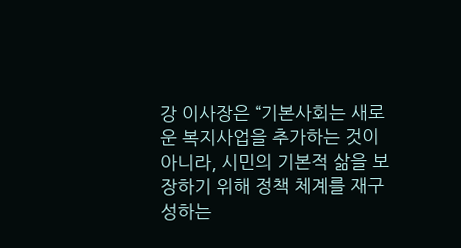강 이사장은 “기본사회는 새로운 복지사업을 추가하는 것이 아니라, 시민의 기본적 삶을 보장하기 위해 정책 체계를 재구성하는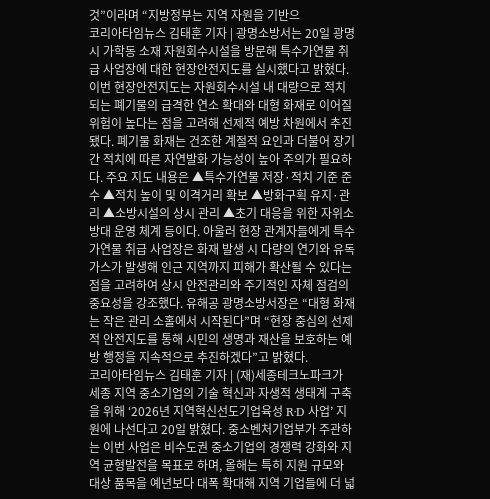것”이라며 “지방정부는 지역 자원을 기반으
코리아타임뉴스 김태훈 기자 | 광명소방서는 20일 광명시 가학동 소재 자원회수시설을 방문해 특수가연물 취급 사업장에 대한 현장안전지도를 실시했다고 밝혔다. 이번 현장안전지도는 자원회수시설 내 대량으로 적치되는 폐기물의 급격한 연소 확대와 대형 화재로 이어질 위험이 높다는 점을 고려해 선제적 예방 차원에서 추진됐다. 폐기물 화재는 건조한 계절적 요인과 더불어 장기간 적치에 따른 자연발화 가능성이 높아 주의가 필요하다. 주요 지도 내용은 ▲특수가연물 저장·적치 기준 준수 ▲적치 높이 및 이격거리 확보 ▲방화구획 유지·관리 ▲소방시설의 상시 관리 ▲초기 대응을 위한 자위소방대 운영 체계 등이다. 아울러 현장 관계자들에게 특수가연물 취급 사업장은 화재 발생 시 다량의 연기와 유독가스가 발생해 인근 지역까지 피해가 확산될 수 있다는 점을 고려하여 상시 안전관리와 주기적인 자체 점검의 중요성을 강조했다. 유해공 광명소방서장은 “대형 화재는 작은 관리 소홀에서 시작된다”며 “현장 중심의 선제적 안전지도를 통해 시민의 생명과 재산을 보호하는 예방 행정을 지속적으로 추진하겠다”고 밝혔다.
코리아타임뉴스 김태훈 기자 | (재)세종테크노파크가 세종 지역 중소기업의 기술 혁신과 자생적 생태계 구축을 위해 ‘2026년 지역혁신선도기업육성 R·D 사업’ 지원에 나선다고 20일 밝혔다. 중소벤처기업부가 주관하는 이번 사업은 비수도권 중소기업의 경쟁력 강화와 지역 균형발전을 목표로 하며, 올해는 특히 지원 규모와 대상 품목을 예년보다 대폭 확대해 지역 기업들에 더 넓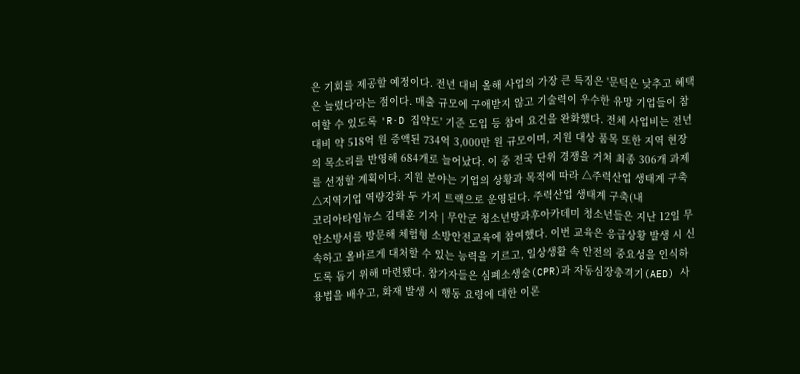은 기회를 제공할 예정이다. 전년 대비 올해 사업의 가장 큰 특징은 '문턱은 낮추고 혜택은 늘렸다'라는 점이다. 매출 규모에 구애받지 않고 기술력이 우수한 유망 기업들이 참여할 수 있도록 'R·D 집약도' 기준 도입 등 참여 요건을 완화했다. 전체 사업비는 전년 대비 약 518억 원 증액된 734억 3,000만 원 규모이며, 지원 대상 품목 또한 지역 현장의 목소리를 반영해 684개로 늘어났다. 이 중 전국 단위 경쟁을 거쳐 최종 306개 과제를 선정할 계획이다. 지원 분야는 기업의 상황과 목적에 따라 △주력산업 생태계 구축 △지역기업 역량강화 두 가지 트랙으로 운영된다. 주력산업 생태계 구축(내
코리아타임뉴스 김태훈 기자 | 무안군 청소년방과후아카데미 청소년들은 지난 12일 무안소방서를 방문해 체험형 소방안전교육에 참여했다. 이번 교육은 응급상황 발생 시 신속하고 올바르게 대처할 수 있는 능력을 기르고, 일상생활 속 안전의 중요성을 인식하도록 돕기 위해 마련됐다. 참가자들은 심폐소생술(CPR)과 자동심장충격기(AED) 사용법을 배우고, 화재 발생 시 행동 요령에 대한 이론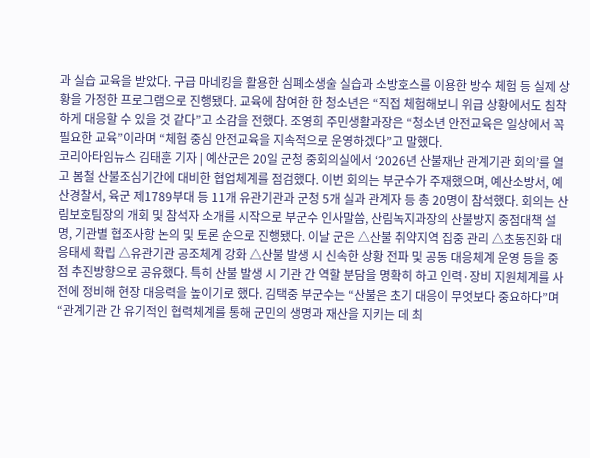과 실습 교육을 받았다. 구급 마네킹을 활용한 심폐소생술 실습과 소방호스를 이용한 방수 체험 등 실제 상황을 가정한 프로그램으로 진행됐다. 교육에 참여한 한 청소년은 “직접 체험해보니 위급 상황에서도 침착하게 대응할 수 있을 것 같다”고 소감을 전했다. 조영희 주민생활과장은 “청소년 안전교육은 일상에서 꼭 필요한 교육”이라며 “체험 중심 안전교육을 지속적으로 운영하겠다”고 말했다.
코리아타임뉴스 김태훈 기자 | 예산군은 20일 군청 중회의실에서 ‘2026년 산불재난 관계기관 회의’를 열고 봄철 산불조심기간에 대비한 협업체계를 점검했다. 이번 회의는 부군수가 주재했으며, 예산소방서, 예산경찰서, 육군 제1789부대 등 11개 유관기관과 군청 5개 실과 관계자 등 총 20명이 참석했다. 회의는 산림보호팀장의 개회 및 참석자 소개를 시작으로 부군수 인사말씀, 산림녹지과장의 산불방지 중점대책 설명, 기관별 협조사항 논의 및 토론 순으로 진행됐다. 이날 군은 △산불 취약지역 집중 관리 △초동진화 대응태세 확립 △유관기관 공조체계 강화 △산불 발생 시 신속한 상황 전파 및 공동 대응체계 운영 등을 중점 추진방향으로 공유했다. 특히 산불 발생 시 기관 간 역할 분담을 명확히 하고 인력·장비 지원체계를 사전에 정비해 현장 대응력을 높이기로 했다. 김택중 부군수는 “산불은 초기 대응이 무엇보다 중요하다”며 “관계기관 간 유기적인 협력체계를 통해 군민의 생명과 재산을 지키는 데 최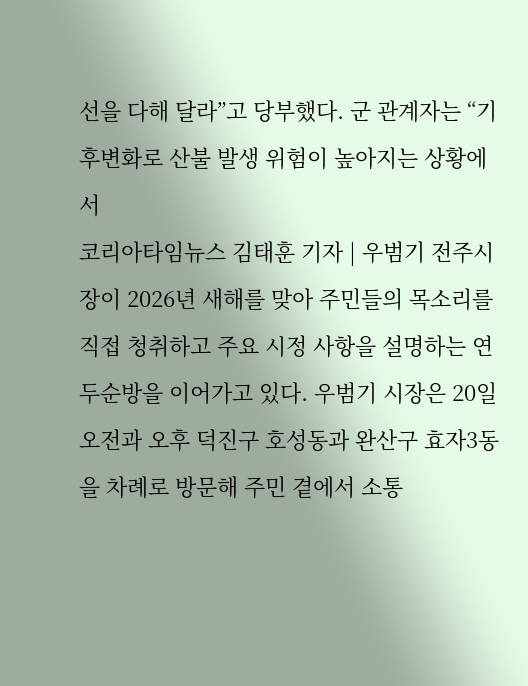선을 다해 달라”고 당부했다. 군 관계자는 “기후변화로 산불 발생 위험이 높아지는 상황에서
코리아타임뉴스 김태훈 기자 | 우범기 전주시장이 2026년 새해를 맞아 주민들의 목소리를 직접 청취하고 주요 시정 사항을 설명하는 연두순방을 이어가고 있다. 우범기 시장은 20일 오전과 오후 덕진구 호성동과 완산구 효자3동을 차례로 방문해 주민 곁에서 소통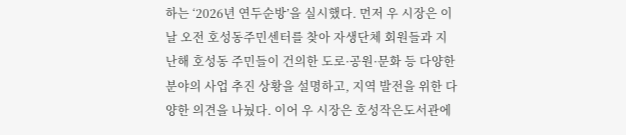하는 ‘2026년 연두순방’을 실시했다. 먼저 우 시장은 이날 오전 호성동주민센터를 찾아 자생단체 회원들과 지난해 호성동 주민들이 건의한 도로·공원·문화 등 다양한 분야의 사업 추진 상황을 설명하고, 지역 발전을 위한 다양한 의견을 나눴다. 이어 우 시장은 호성작은도서관에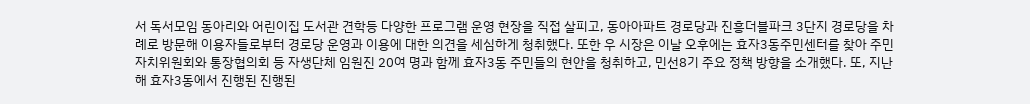서 독서모임 동아리와 어린이집 도서관 견학등 다양한 프로그램 운영 현장을 직접 살피고, 동아아파트 경로당과 진흥더블파크 3단지 경로당을 차례로 방문해 이용자들로부터 경로당 운영과 이용에 대한 의견을 세심하게 청취했다. 또한 우 시장은 이날 오후에는 효자3동주민센터를 찾아 주민자치위원회와 통장협의회 등 자생단체 임원진 20여 명과 함께 효자3동 주민들의 현안을 청취하고, 민선8기 주요 정책 방향을 소개했다. 또, 지난해 효자3동에서 진행된 진행된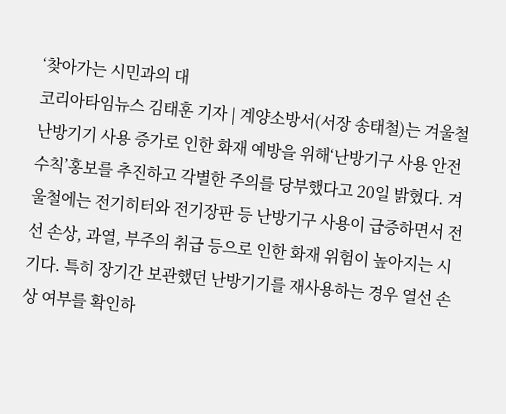‘찾아가는 시민과의 대
코리아타임뉴스 김태훈 기자 | 계양소방서(서장 송태철)는 겨울철 난방기기 사용 증가로 인한 화재 예방을 위해‘난방기구 사용 안전수칙’홍보를 추진하고 각별한 주의를 당부했다고 20일 밝혔다. 겨울철에는 전기히터와 전기장판 등 난방기구 사용이 급증하면서 전선 손상, 과열, 부주의 취급 등으로 인한 화재 위험이 높아지는 시기다. 특히 장기간 보관했던 난방기기를 재사용하는 경우 열선 손상 여부를 확인하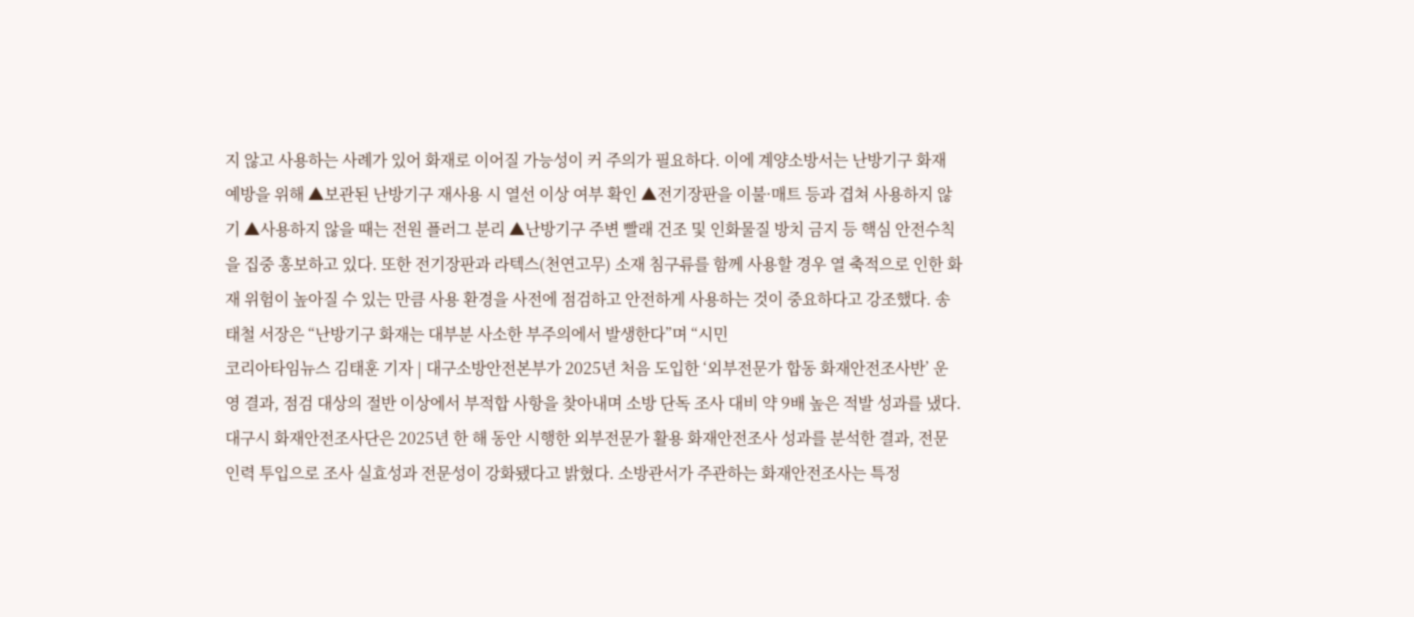지 않고 사용하는 사례가 있어 화재로 이어질 가능성이 커 주의가 필요하다. 이에 계양소방서는 난방기구 화재 예방을 위해 ▲보관된 난방기구 재사용 시 열선 이상 여부 확인 ▲전기장판을 이불·매트 등과 겹쳐 사용하지 않기 ▲사용하지 않을 때는 전원 플러그 분리 ▲난방기구 주변 빨래 건조 및 인화물질 방치 금지 등 핵심 안전수칙을 집중 홍보하고 있다. 또한 전기장판과 라텍스(천연고무) 소재 침구류를 함께 사용할 경우 열 축적으로 인한 화재 위험이 높아질 수 있는 만큼 사용 환경을 사전에 점검하고 안전하게 사용하는 것이 중요하다고 강조했다. 송태철 서장은 “난방기구 화재는 대부분 사소한 부주의에서 발생한다”며 “시민
코리아타임뉴스 김태훈 기자 | 대구소방안전본부가 2025년 처음 도입한 ‘외부전문가 합동 화재안전조사반’ 운영 결과, 점검 대상의 절반 이상에서 부적합 사항을 찾아내며 소방 단독 조사 대비 약 9배 높은 적발 성과를 냈다. 대구시 화재안전조사단은 2025년 한 해 동안 시행한 외부전문가 활용 화재안전조사 성과를 분석한 결과, 전문 인력 투입으로 조사 실효성과 전문성이 강화됐다고 밝혔다. 소방관서가 주관하는 화재안전조사는 특정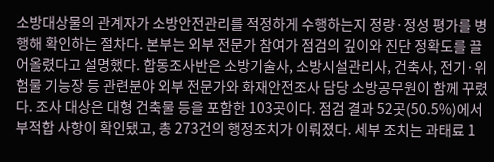소방대상물의 관계자가 소방안전관리를 적정하게 수행하는지 정량·정성 평가를 병행해 확인하는 절차다. 본부는 외부 전문가 참여가 점검의 깊이와 진단 정확도를 끌어올렸다고 설명했다. 합동조사반은 소방기술사, 소방시설관리사, 건축사, 전기·위험물 기능장 등 관련분야 외부 전문가와 화재안전조사 담당 소방공무원이 함께 꾸렸다. 조사 대상은 대형 건축물 등을 포함한 103곳이다. 점검 결과 52곳(50.5%)에서 부적합 사항이 확인됐고, 총 273건의 행정조치가 이뤄졌다. 세부 조치는 과태료 1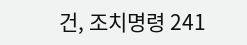건, 조치명령 241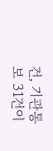건, 기관통보 31건이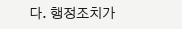다. 행정조치가